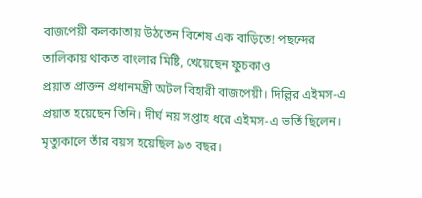বাজপেয়ী কলকাতায় উঠতেন বিশেষ এক বাড়িতে! পছন্দের তালিকায় থাকত বাংলার মিষ্টি, খেয়েছেন ফুচকাও
প্রয়াত প্রাক্তন প্রধানমন্ত্রী অটল বিহারী বাজপেয়ী। দিল্লির এইমস-এ প্রয়াত হয়েছেন তিনি। দীর্ঘ নয় সপ্তাহ ধরে এইমস-এ ভর্তি ছিলেন। মৃত্যুকালে তাঁর বয়স হয়েছিল ৯৩ বছর।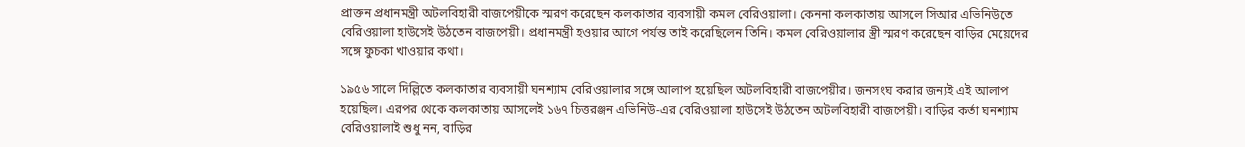প্রাক্তন প্রধানমন্ত্রী অটলবিহারী বাজপেয়ীকে স্মরণ করেছেন কলকাতার ব্যবসায়ী কমল বেরিওয়ালা। কেননা কলকাতায় আসলে সিআর এভিনিউতে বেরিওয়ালা হাউসেই উঠতেন বাজপেয়ী। প্রধানমন্ত্রী হওয়ার আগে পর্যন্ত তাই করেছিলেন তিনি। কমল বেরিওয়ালার স্ত্রী স্মরণ করেছেন বাড়ির মেয়েদের সঙ্গে ফুচকা খাওয়ার কথা।

১৯৫৬ সালে দিল্লিতে কলকাতার ব্যবসায়ী ঘনশ্যাম বেরিওয়ালার সঙ্গে আলাপ হয়েছিল অটলবিহারী বাজপেয়ীর। জনসংঘ করার জন্যই এই আলাপ হয়েছিল। এরপর থেকে কলকাতায় আসলেই ১৬৭ চিত্তরঞ্জন এভিনিউ-এর বেরিওয়ালা হাউসেই উঠতেন অটলবিহারী বাজপেয়ী। বাড়ির কর্তা ঘনশ্যাম বেরিওয়ালাই শুধু নন, বাড়ির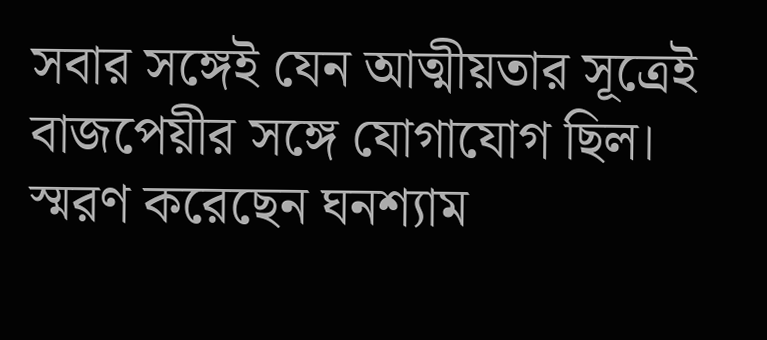সবার সঙ্গেই যেন আত্মীয়তার সূত্রেই বাজপেয়ীর সঙ্গে যোগাযোগ ছিল। স্মরণ করেছেন ঘনশ্যাম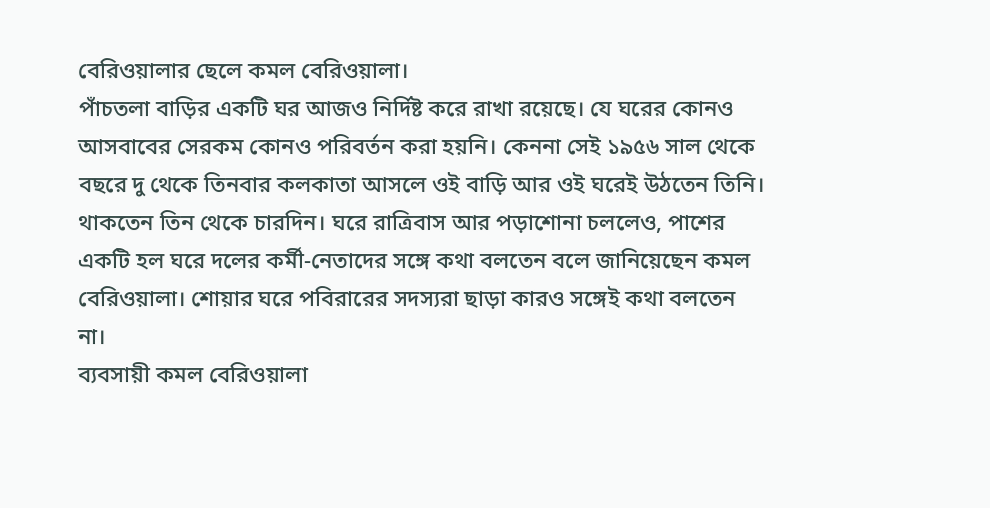বেরিওয়ালার ছেলে কমল বেরিওয়ালা।
পাঁচতলা বাড়ির একটি ঘর আজও নির্দিষ্ট করে রাখা রয়েছে। যে ঘরের কোনও আসবাবের সেরকম কোনও পরিবর্তন করা হয়নি। কেননা সেই ১৯৫৬ সাল থেকে বছরে দু থেকে তিনবার কলকাতা আসলে ওই বাড়ি আর ওই ঘরেই উঠতেন তিনি। থাকতেন তিন থেকে চারদিন। ঘরে রাত্রিবাস আর পড়াশোনা চললেও, পাশের একটি হল ঘরে দলের কর্মী-নেতাদের সঙ্গে কথা বলতেন বলে জানিয়েছেন কমল বেরিওয়ালা। শোয়ার ঘরে পবিরারের সদস্যরা ছাড়া কারও সঙ্গেই কথা বলতেন না।
ব্যবসায়ী কমল বেরিওয়ালা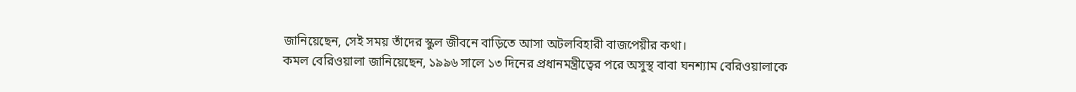জানিয়েছেন, সেই সময় তাঁদের স্কুল জীবনে বাড়িতে আসা অটলবিহারী বাজপেয়ীর কথা।
কমল বেরিওয়ালা জানিয়েছেন, ১৯৯৬ সালে ১৩ দিনের প্রধানমন্ত্রীত্বের পরে অসুস্থ বাবা ঘনশ্যাম বেরিওয়ালাকে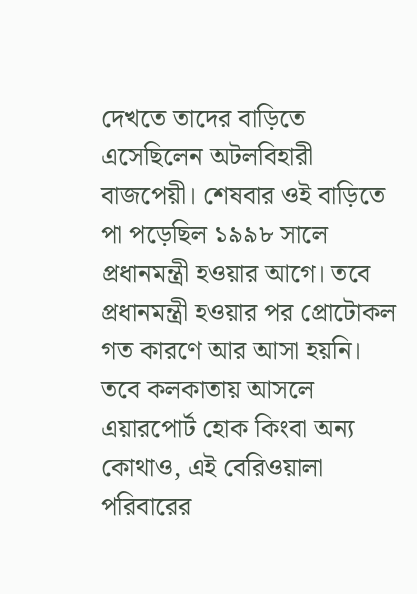দেখতে তাদের বাড়িতে এসেছিলেন অটলবিহারী বাজপেয়ী। শেষবার ওই বাড়িতে পা পড়েছিল ১৯৯৮ সালে প্রধানমন্ত্রী হওয়ার আগে। তবে প্রধানমন্ত্রী হওয়ার পর প্রোটোকল গত কারণে আর আসা হয়নি। তবে কলকাতায় আসলে এয়ারপোর্ট হোক কিংবা অন্য কোথাও, এই বেরিওয়ালা পরিবারের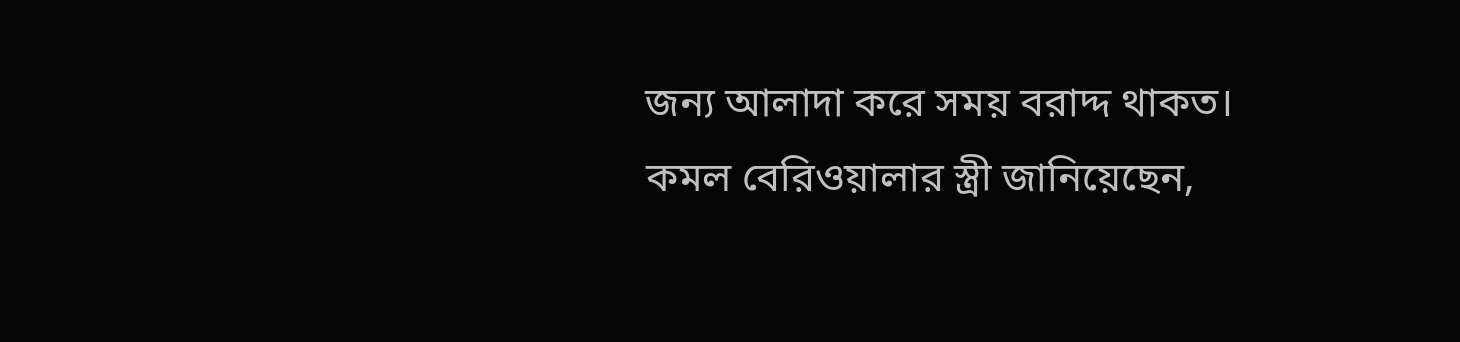জন্য আলাদা করে সময় বরাদ্দ থাকত।
কমল বেরিওয়ালার স্ত্রী জানিয়েছেন,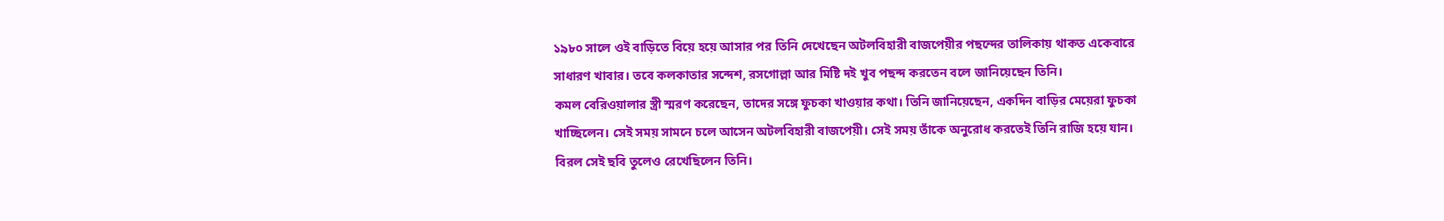১৯৮০ সালে ওই বাড়িতে বিয়ে হয়ে আসার পর তিনি দেখেছেন অটলবিহারী বাজপেয়ীর পছন্দের তালিকায় থাকত একেবারে সাধারণ খাবার। তবে কলকাতার সন্দেশ, রসগোল্লা আর মিষ্টি দই খুব পছন্দ করতেন বলে জানিয়েছেন তিনি।
কমল বেরিওয়ালার স্ত্রী স্মরণ করেছেন, তাদের সঙ্গে ফুচকা খাওয়ার কথা। তিনি জানিয়েছেন, একদিন বাড়ির মেয়েরা ফুচকা খাচ্ছিলেন। সেই সময় সামনে চলে আসেন অটলবিহারী বাজপেয়ী। সেই সময় তাঁকে অনুরোধ করতেই তিনি রাজি হয়ে যান। বিরল সেই ছবি তুলেও রেখেছিলেন তিনি।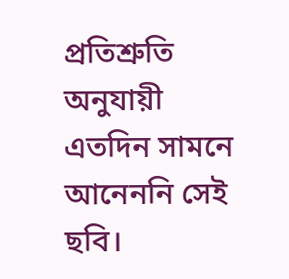প্রতিশ্রুতি অনুযায়ী এতদিন সামনে আনেননি সেই ছবি।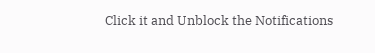Click it and Unblock the Notifications